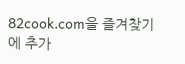82cook.com을 즐겨찾기에 추가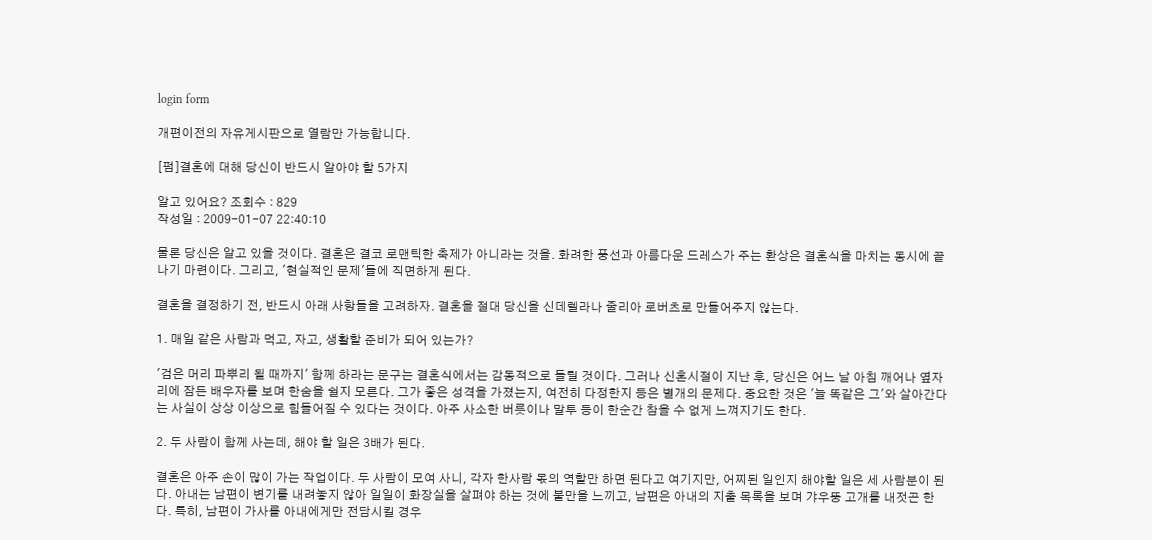login form

개편이전의 자유게시판으로 열람만 가능합니다.

[펌]결혼에 대해 당신이 반드시 알아야 할 5가지

알고 있어요? 조회수 : 829
작성일 : 2009-01-07 22:40:10

물론 당신은 알고 있을 것이다. 결혼은 결코 로맨틱한 축제가 아니라는 것을. 화려한 풍선과 아름다운 드레스가 주는 환상은 결혼식을 마치는 동시에 끝나기 마련이다. 그리고, '현실적인 문제'들에 직면하게 된다.

결혼을 결정하기 전, 반드시 아래 사항들을 고려하자. 결혼을 절대 당신을 신데렐라나 줄리아 로버츠로 만들어주지 않는다.

1. 매일 같은 사람과 먹고, 자고, 생활할 준비가 되어 있는가?

'검은 머리 파뿌리 될 때까지' 함께 하라는 문구는 결혼식에서는 감동적으로 들릴 것이다. 그러나 신혼시절이 지난 후, 당신은 어느 날 아침 깨어나 옆자리에 잠든 배우자를 보며 한숨을 쉴지 모른다. 그가 좋은 성격을 가졌는지, 여전히 다정한지 등은 별개의 문제다. 중요한 것은 '늘 똑같은 그'와 살아간다는 사실이 상상 이상으로 힘들어질 수 있다는 것이다. 아주 사소한 버릇이나 말투 등이 한순간 참을 수 없게 느껴지기도 한다.

2. 두 사람이 함께 사는데, 해야 할 일은 3배가 된다.

결혼은 아주 손이 많이 가는 작업이다. 두 사람이 모여 사니, 각자 한사람 몫의 역할만 하면 된다고 여기지만, 어찌된 일인지 해야할 일은 세 사람분이 된다. 아내는 남편이 변기를 내려놓지 않아 일일이 화장실을 살펴야 하는 것에 불만을 느끼고, 남편은 아내의 지출 목록을 보며 갸우뚱 고개를 내젓곤 한다. 특히, 남편이 가사를 아내에게만 전담시킬 경우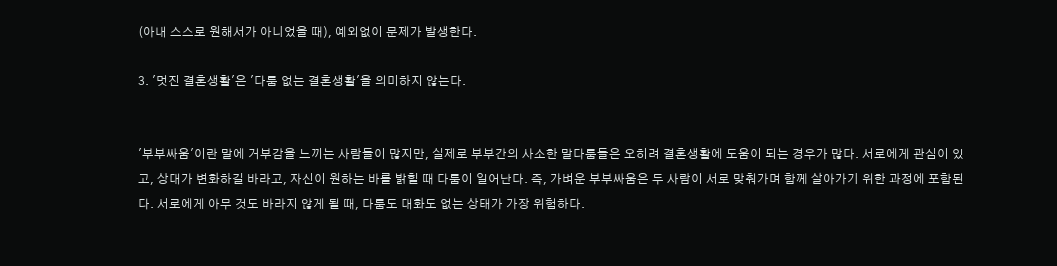(아내 스스로 원해서가 아니었을 때), 예외없이 문제가 발생한다.

3. '멋진 결혼생활'은 '다툼 없는 결혼생활'을 의미하지 않는다.


'부부싸움'이란 말에 거부감을 느끼는 사람들이 많지만, 실제로 부부간의 사소한 말다툼들은 오히려 결혼생활에 도움이 되는 경우가 많다. 서로에게 관심이 있고, 상대가 변화하길 바라고, 자신이 원하는 바를 밝힐 때 다툼이 일어난다. 즉, 가벼운 부부싸움은 두 사람이 서로 맞춰가며 함께 살아가기 위한 과정에 포함된다. 서로에게 아무 것도 바라지 않게 될 때, 다툼도 대화도 없는 상태가 가장 위험하다.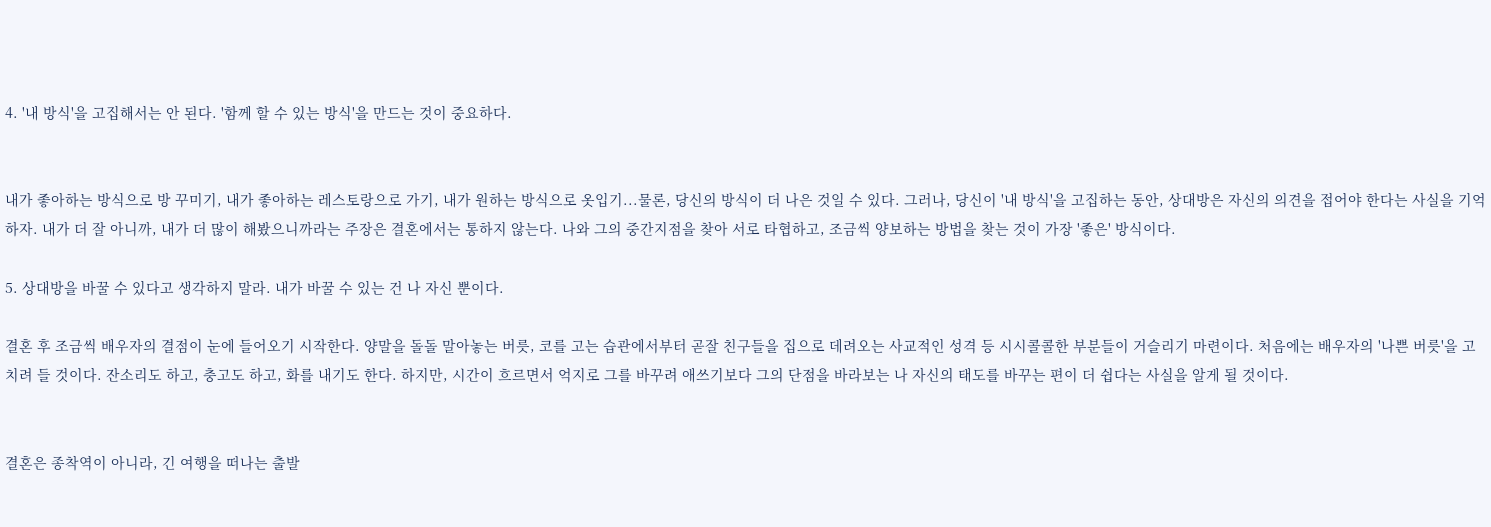4. '내 방식'을 고집해서는 안 된다. '함께 할 수 있는 방식'을 만드는 것이 중요하다.


내가 좋아하는 방식으로 방 꾸미기, 내가 좋아하는 레스토랑으로 가기, 내가 원하는 방식으로 옷입기...물론, 당신의 방식이 더 나은 것일 수 있다. 그러나, 당신이 '내 방식'을 고집하는 동안, 상대방은 자신의 의견을 접어야 한다는 사실을 기억하자. 내가 더 잘 아니까, 내가 더 많이 해봤으니까라는 주장은 결혼에서는 통하지 않는다. 나와 그의 중간지점을 찾아 서로 타협하고, 조금씩 양보하는 방법을 찾는 것이 가장 '좋은' 방식이다.

5. 상대방을 바꿀 수 있다고 생각하지 말라. 내가 바꿀 수 있는 건 나 자신 뿐이다.

결혼 후 조금씩 배우자의 결점이 눈에 들어오기 시작한다. 양말을 돌돌 말아놓는 버릇, 코를 고는 습관에서부터 곧잘 친구들을 집으로 데려오는 사교적인 성격 등 시시콜콜한 부분들이 거슬리기 마련이다. 처음에는 배우자의 '나쁜 버릇'을 고치려 들 것이다. 잔소리도 하고, 충고도 하고, 화를 내기도 한다. 하지만, 시간이 흐르면서 억지로 그를 바꾸려 애쓰기보다 그의 단점을 바라보는 나 자신의 태도를 바꾸는 편이 더 쉽다는 사실을 알게 될 것이다.


결혼은 종착역이 아니라, 긴 여행을 떠나는 출발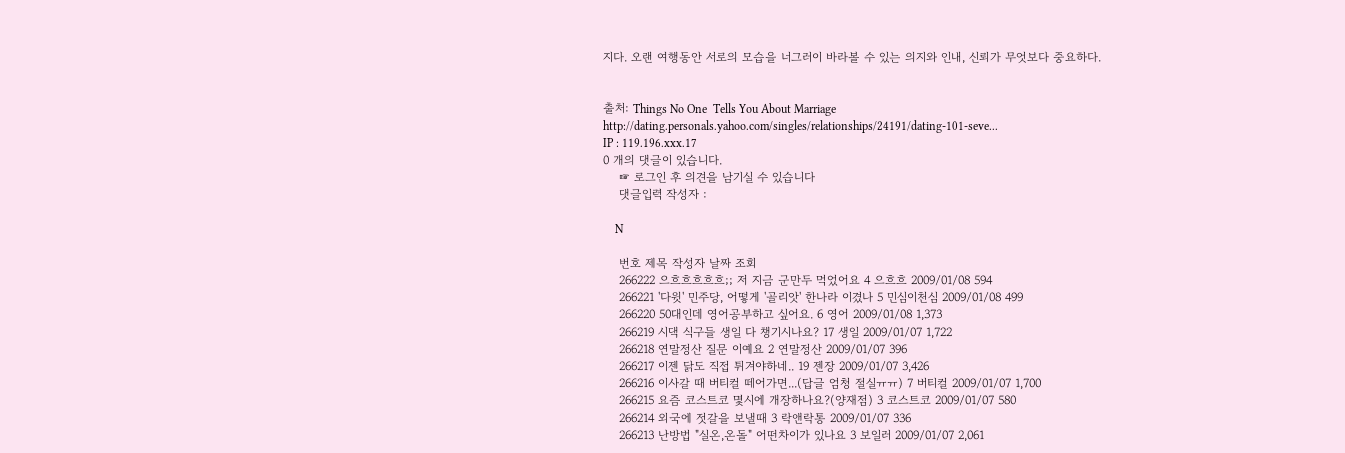지다. 오랜 여행동안 서로의 모습을 너그러이 바라볼 수 있는 의지와 인내, 신뢰가 무엇보다 중요하다.


출처: Things No One  Tells You About Marriage
http://dating.personals.yahoo.com/singles/relationships/24191/dating-101-seve...
IP : 119.196.xxx.17
0 개의 댓글이 있습니다.
    ☞ 로그인 후 의견을 남기실 수 있습니다
    댓글입력 작성자 :

    N

    번호 제목 작성자 날짜 조회
    266222 으흐흐흐흐흐;; 저 지금 군만두 먹었어요 4 으흐흐 2009/01/08 594
    266221 '다윗' 민주당, 어떻게 '골리앗' 한나라 이겼나 5 민심이천심 2009/01/08 499
    266220 50대인데 영어공부하고 싶어요. 6 영어 2009/01/08 1,373
    266219 시댁 식구들 생일 다 챙기시나요? 17 생일 2009/01/07 1,722
    266218 연말정산 질문 이예요 2 연말정산 2009/01/07 396
    266217 이젠 닭도 직접 튀겨야하네.. 19 젠장 2009/01/07 3,426
    266216 이사갈 때 버티컬 떼어가면...(답글 엄청 절실ㅠㅠ) 7 버티컬 2009/01/07 1,700
    266215 요즘 코스트코 몇시에 개장하나요?(양재점) 3 코스트코 2009/01/07 580
    266214 외국에 젓갈을 보낼때 3 락앤락통 2009/01/07 336
    266213 난방법 "실온,온돌" 어떤차이가 있나요 3 보일러 2009/01/07 2,061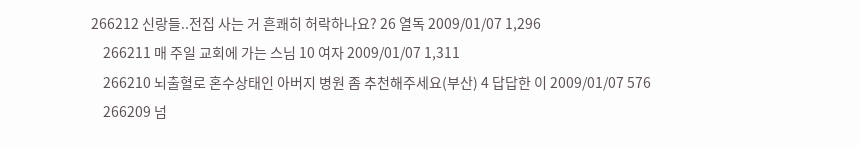266212 신랑들..전집 사는 거 흔쾌히 허락하나요? 26 열독 2009/01/07 1,296
    266211 매 주일 교회에 가는 스님 10 여자 2009/01/07 1,311
    266210 뇌출혈로 혼수상태인 아버지 병원 좀 추천해주세요(부산) 4 답답한 이 2009/01/07 576
    266209 넘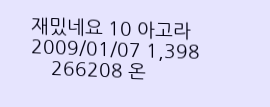재밌네요 10 아고라 2009/01/07 1,398
    266208 온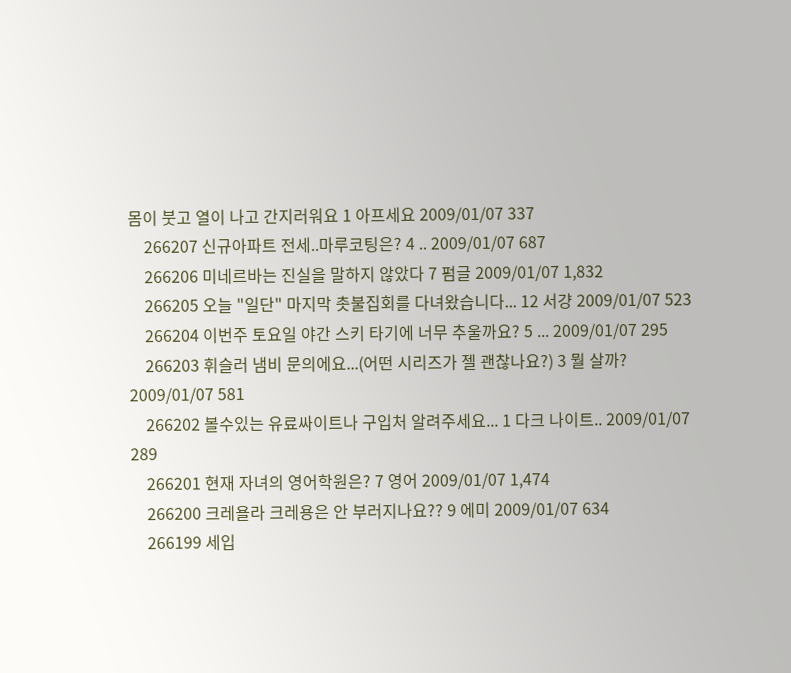몸이 붓고 열이 나고 간지러워요 1 아프세요 2009/01/07 337
    266207 신규아파트 전세..마루코팅은? 4 .. 2009/01/07 687
    266206 미네르바는 진실을 말하지 않았다 7 펌글 2009/01/07 1,832
    266205 오늘 "일단" 마지막 촛불집회를 다녀왔습니다... 12 서걍 2009/01/07 523
    266204 이번주 토요일 야간 스키 타기에 너무 추울까요? 5 ... 2009/01/07 295
    266203 휘슬러 냄비 문의에요...(어떤 시리즈가 젤 괜찮나요?) 3 뭘 살까? 2009/01/07 581
    266202 볼수있는 유료싸이트나 구입처 알려주세요... 1 다크 나이트.. 2009/01/07 289
    266201 현재 자녀의 영어학원은? 7 영어 2009/01/07 1,474
    266200 크레욜라 크레용은 안 부러지나요?? 9 에미 2009/01/07 634
    266199 세입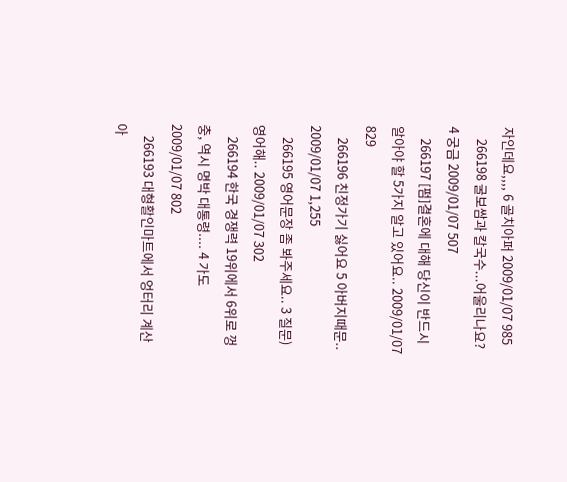자인데요,,,, 6 골치아퍼 2009/01/07 985
    266198 굴보쌈과 칼국수...어울리나요? 4 궁금 2009/01/07 507
    266197 [펌]결혼에 대해 당신이 반드시 알아야 할 5가지 알고 있어요.. 2009/01/07 829
    266196 친정가기 싫어요 5 아버지때문.. 2009/01/07 1,255
    266195 영어문장 좀 봐주세요.. 3 질문)영어해.. 2009/01/07 302
    266194 한국 경쟁력 19위에서 6위로 껑충, 역시 명박 대통령.... 4 가도 2009/01/07 802
    266193 대형활인마트에서 엉터리 계산 아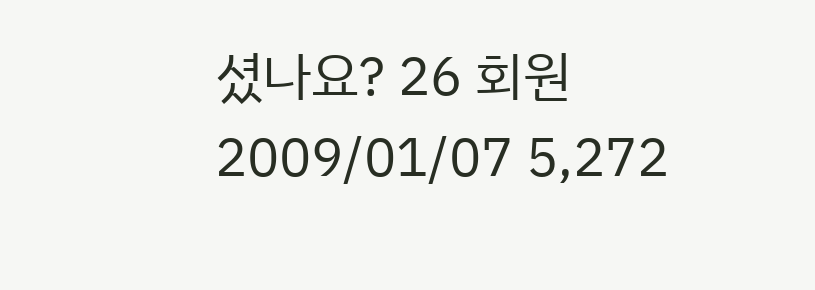셨나요? 26 회원 2009/01/07 5,272